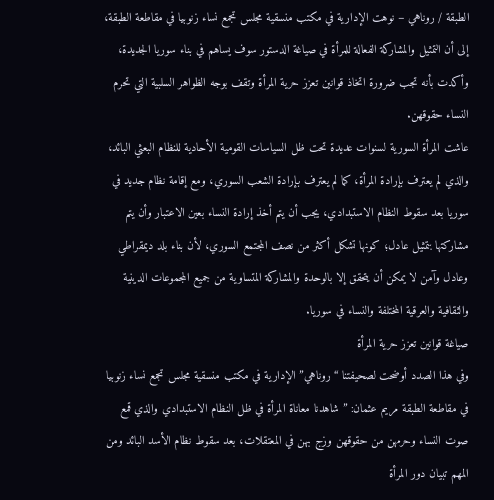الطبقة / روناهي – نوهت الإدارية في مكتب منسقية مجلس تجمع نساء زنوبيا في مقاطعة الطبقة، إلى أن التمثيل والمشاركة الفعالة للمرأة في صياغة الدستور سوف يساهم في بناء سوريا الجديدة، وأكدت بأنه تجب ضرورة اتخاذ قوانين تعزز حرية المرأة وتقف بوجه الظواهر السلبية التي تحرم النساء حقوقهن.
عاشت المرأة السورية لسنوات عديدة تحت ظل السياسات القومية الأحادية للنظام البعثي البائد، والذي لم يعترف بإرادة المرأة، كما لم يعترف بإرادة الشعب السوري، ومع إقامة نظام جديد في سوريا بعد سقوط النظام الاستبدادي، يجب أن يتم أخذ إرادة النساء بعين الاعتبار وأن يتم مشاركتها بتمثيل عادل؛ كونها تشكل أكثر من نصف المجتمع السوري، لأن بناء بلد ديمقراطي وعادل وآمن لا يمكن أن يتحقق إلا بالوحدة والمشاركة المتساوية من جميع المجموعات الدينية والثقافية والعرقية المختلفة والنساء في سوريا.
صياغة قوانين تعزز حرية المرأة
وفي هذا الصدد أوضحت لصحيفتنا “روناهي” الإدارية في مكتب منسقية مجلس تجمع نساء زنوبيا في مقاطعة الطبقة مريم عثمان: ” شاهدنا معاناة المرأة في ظل النظام الاستبدادي والذي قمع صوت النساء وحرمهن من حقوقهن وزج بهن في المعتقلات، بعد سقوط نظام الأسد البائد ومن المهم تبيان دور المرأة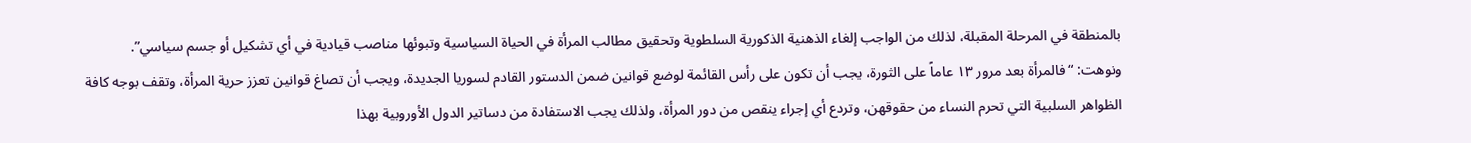بالمنطقة في المرحلة المقبلة، لذلك من الواجب إلغاء الذهنية الذكورية السلطوية وتحقيق مطالب المرأة في الحياة السياسية وتبوئها مناصب قيادية في أي تشكيل أو جسم سياسي”.
ونوهت: “فالمرأة بعد مرور ١٣ عاماً على الثورة، يجب أن تكون على رأس القائمة لوضع قوانين ضمن الدستور القادم لسوريا الجديدة، ويجب أن تصاغ قوانين تعزز حرية المرأة، وتقف بوجه كافة الظواهر السلبية التي تحرم النساء من حقوقهن، وتردع أي إجراء ينقص من دور المرأة، ولذلك يجب الاستفادة من دساتير الدول الأوروبية بهذا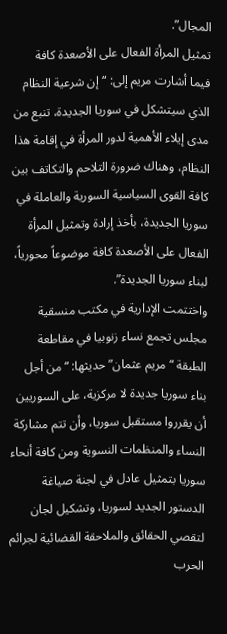المجال”.
تمثيل المرأة الفعال على الأصعدة كافة
فيما أشارت مريم إلى: “إن شرعية النظام الذي سيتشكل في سوريا الجديدة، تنبع من مدى إيلاء الأهمية لدور المرأة في إقامة هذا النظام، وهناك ضرورة التلاحم والتكاتف بين كافة القوى السياسية السورية والعاملة في سوريا الجديدة، بأخذ إرادة وتمثيل المرأة الفعال على الأصعدة كافة موضوعاً محورياً، لبناء سوريا الجديدة”.
واختتمت الإدارية في مكتب منسقية مجلس تجمع نساء زنوبيا في مقاطعة الطبقة “مريم عثمان” حديثها: “من أجل بناء سوريا جديدة لا مركزية، على السوريين أن يقرروا مستقبل سوريا، وأن تتم مشاركة النساء والمنظمات النسوية ومن كافة أنحاء سوريا بتمثيل عادل في لجنة صياغة الدستور الجديد لسوريا، وتشكيل لجان لتقصي الحقائق والملاحقة القضائية لجرائم الحرب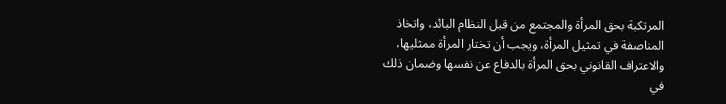المرتكبة بحق المرأة والمجتمع من قبل النظام البائد، واتخاذ المناصفة في تمثيل المرأة، ويجب أن تختار المرأة ممثليها، والاعتراف القانوني بحق المرأة بالدفاع عن نفسها وضمان ذلك في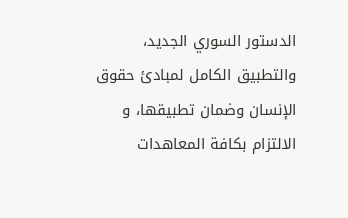الدستور السوري الجديد، والتطبيق الكامل لمبادئ حقوق الإنسان وضمان تطبيقها، و الالتزام بكافة المعاهدات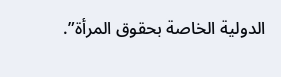الدولية الخاصة بحقوق المرأة”.